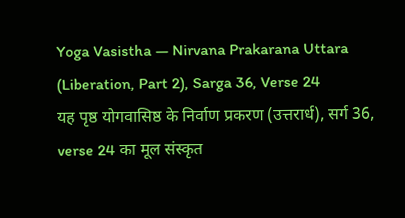Yoga Vasistha — Nirvana Prakarana Uttara (Liberation, Part 2), Sarga 36, Verse 24
यह पृष्ठ योगवासिष्ठ के निर्वाण प्रकरण (उत्तरार्ध), सर्ग 36, verse 24 का मूल संस्कृत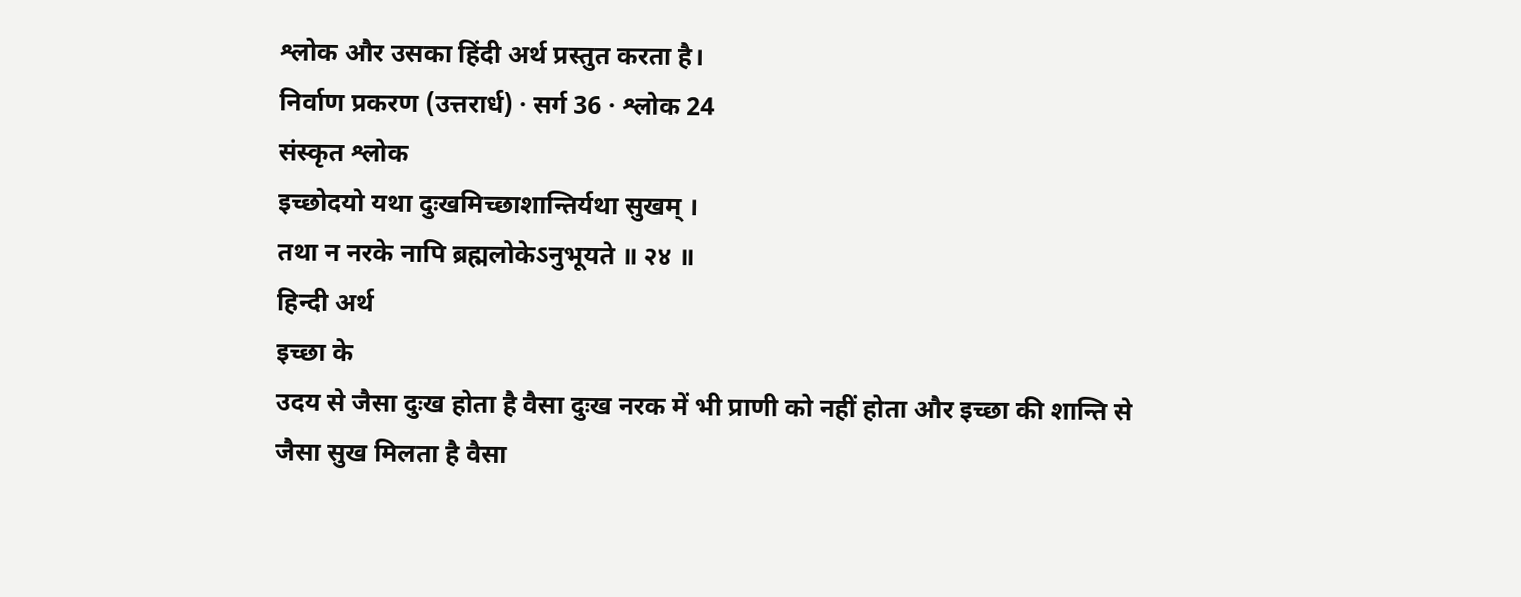श्लोक और उसका हिंदी अर्थ प्रस्तुत करता है।
निर्वाण प्रकरण (उत्तरार्ध) · सर्ग 36 · श्लोक 24
संस्कृत श्लोक
इच्छोदयो यथा दुःखमिच्छाशान्तिर्यथा सुखम् ।
तथा न नरके नापि ब्रह्मलोकेऽनुभूयते ॥ २४ ॥
हिन्दी अर्थ
इच्छा के
उदय से जैसा दुःख होता है वैसा दुःख नरक में भी प्राणी को नहीं होता और इच्छा की शान्ति से
जैसा सुख मिलता है वैसा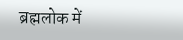ब्रह्मलोक में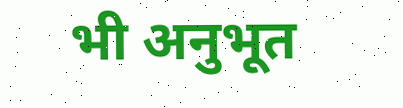भी अनुभूत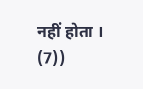नहीं होता । (7))